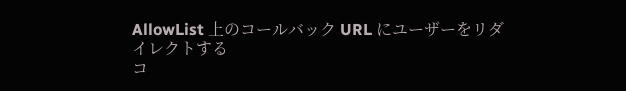AllowList 上のコールバック URL にユーザーをリダイレクトする
コ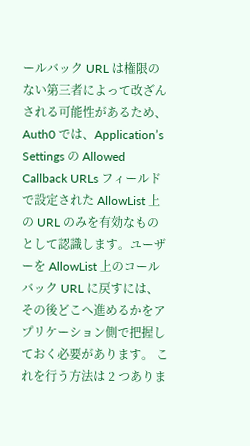ールバック URL は権限のない第三者によって改ざんされる可能性があるため、Auth0 では、Application’s Settings の Allowed Callback URLs フィールドで設定された AllowList 上の URL のみを有効なものとして認識します。ユーザーを AllowList 上のコールバック URL に戻すには、その後どこへ進めるかをアプリケーション側で把握しておく必要があります。 これを行う方法は 2 つありま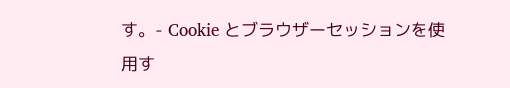す。- Cookie とブラウザーセッションを使用す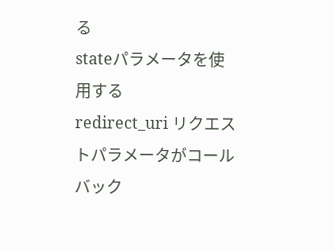る
stateパラメータを使用する
redirect_uri リクエストパラメータがコールバック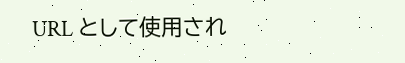URL として使用され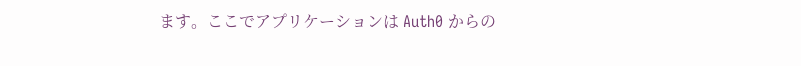ます。ここでアプリケーションは Auth0 からの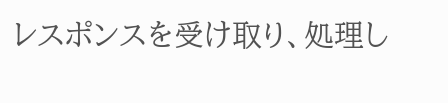レスポンスを受け取り、処理し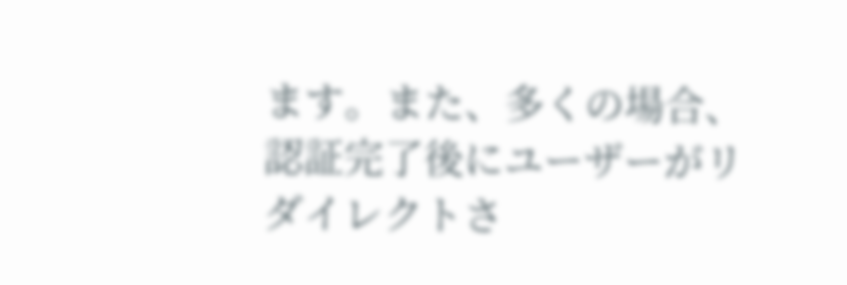ます。また、多くの場合、認証完了後にユーザーがリダイレクトさ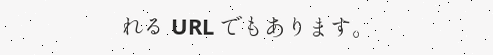れる URL でもあります。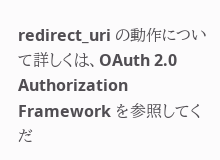redirect_uri の動作について詳しくは、OAuth 2.0 Authorization Framework を参照してくだ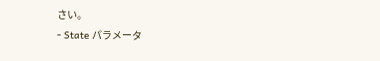さい。
- State パラメータ